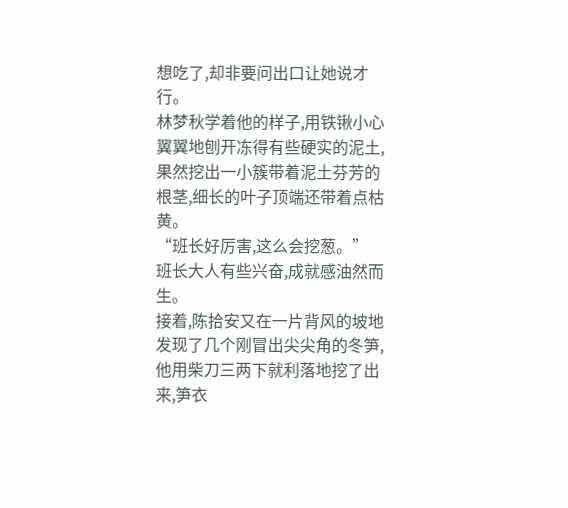想吃了,却非要问出口让她说才行。
林梦秋学着他的样子,用铁锹小心翼翼地刨开冻得有些硬实的泥土,果然挖出一小簇带着泥土芬芳的根茎,细长的叶子顶端还带着点枯黄。
“班长好厉害,这么会挖葱。”
班长大人有些兴奋,成就感油然而生。
接着,陈拾安又在一片背风的坡地发现了几个刚冒出尖尖角的冬笋,他用柴刀三两下就利落地挖了出来,笋衣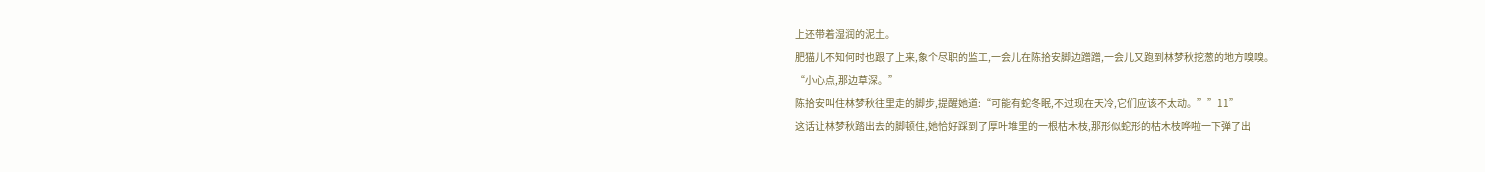上还带着湿润的泥土。
肥猫儿不知何时也跟了上来,象个尽职的监工,一会儿在陈拾安脚边蹭蹭,一会儿又跑到林梦秋挖葱的地方嗅嗅。
“小心点,那边草深。”
陈拾安叫住林梦秋往里走的脚步,提醒她道:“可能有蛇冬眠,不过现在天冷,它们应该不太动。””11”
这话让林梦秋踏出去的脚顿住,她恰好踩到了厚叶堆里的一根枯木枝,那形似蛇形的枯木枝哗啦一下弹了出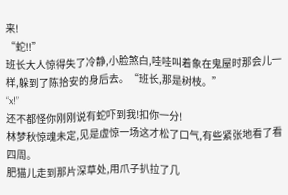来!
“蛇!!”
班长大人惊得失了冷静,小脸煞白,哇哇叫着象在鬼屋时那会儿一样,躲到了陈拾安的身后去。“班长,那是树枝。”
“x!”
还不都怪你刚刚说有蛇吓到我!扣你一分!
林梦秋惊魂未定,见是虚惊一场这才松了口气,有些紧张地看了看四周。
肥猫儿走到那片深草处,用爪子扒拉了几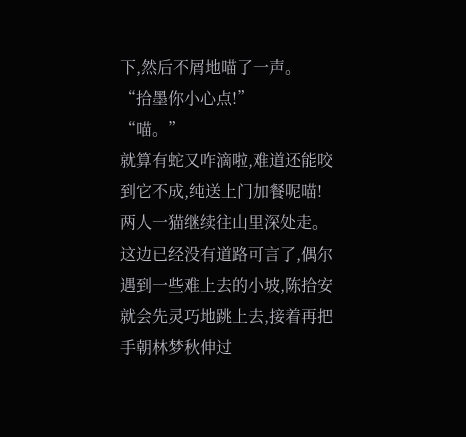下,然后不屑地喵了一声。
“拾墨你小心点!”
“喵。”
就算有蛇又咋滴啦,难道还能咬到它不成,纯送上门加餐呢喵!
两人一猫继续往山里深处走。
这边已经没有道路可言了,偶尔遇到一些难上去的小坡,陈拾安就会先灵巧地跳上去,接着再把手朝林梦秋伸过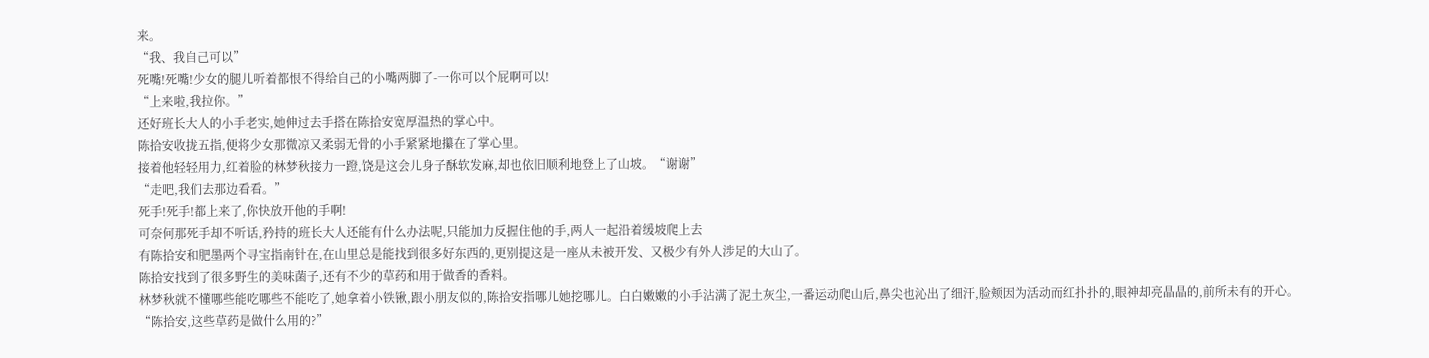来。
“我、我自己可以”
死嘴!死嘴!少女的腿儿听着都恨不得给自己的小嘴两脚了-一你可以个屁啊可以!
“上来啦,我拉你。”
还好班长大人的小手老实,她伸过去手搭在陈拾安宽厚温热的掌心中。
陈拾安收拢五指,便将少女那微凉又柔弱无骨的小手紧紧地攥在了掌心里。
接着他轻轻用力,红着脸的林梦秋接力一蹬,饶是这会儿身子酥软发麻,却也依旧顺利地登上了山坡。“谢谢”
“走吧,我们去那边看看。”
死手!死手!都上来了,你快放开他的手啊!
可奈何那死手却不听话,矜持的班长大人还能有什么办法呢,只能加力反握住他的手,两人一起沿着缓坡爬上去
有陈拾安和肥墨两个寻宝指南针在,在山里总是能找到很多好东西的,更别提这是一座从未被开发、又极少有外人涉足的大山了。
陈拾安找到了很多野生的美味菌子,还有不少的草药和用于做香的香料。
林梦秋就不懂哪些能吃哪些不能吃了,她拿着小铁锹,跟小朋友似的,陈拾安指哪儿她挖哪儿。白白嫩嫩的小手沾满了泥土灰尘,一番运动爬山后,鼻尖也沁出了细汗,脸颊因为活动而红扑扑的,眼神却亮晶晶的,前所未有的开心。
“陈拾安,这些草药是做什么用的?”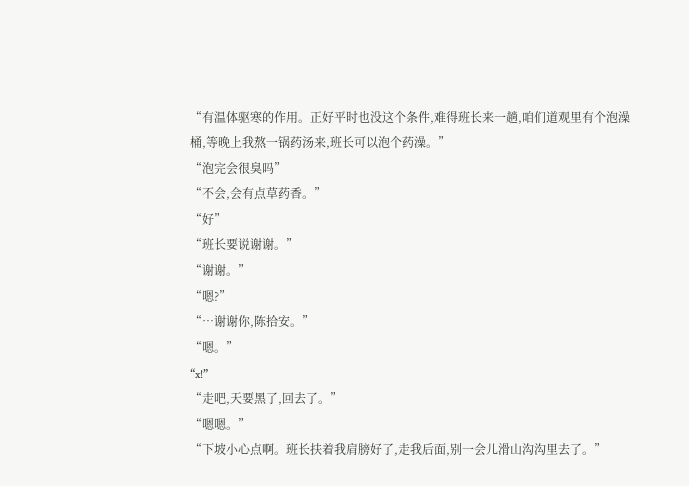“有温体驱寒的作用。正好平时也没这个条件,难得班长来一趟,咱们道观里有个泡澡桶,等晚上我熬一锅药汤来,班长可以泡个药澡。”
“泡完会很臭吗”
“不会,会有点草药香。”
“好”
“班长要说谢谢。”
“谢谢。”
“嗯?”
“…谢谢你,陈拾安。”
“嗯。”
“x!”
“走吧,天要黑了,回去了。”
“嗯嗯。”
“下坡小心点啊。班长扶着我肩膀好了,走我后面,别一会儿滑山沟沟里去了。”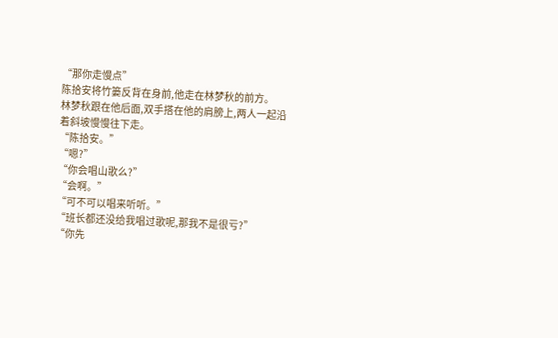“那你走慢点”
陈拾安将竹篓反背在身前,他走在林梦秋的前方。
林梦秋跟在他后面,双手搭在他的肩膀上,两人一起沿着斜坡慢慢往下走。
“陈拾安。”
“嗯?”
“你会唱山歌么?”
“会啊。”
“可不可以唱来听听。”
“班长都还没给我唱过歌呢,那我不是很亏?”
“你先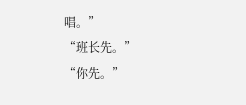唱。”
“班长先。”
“你先。”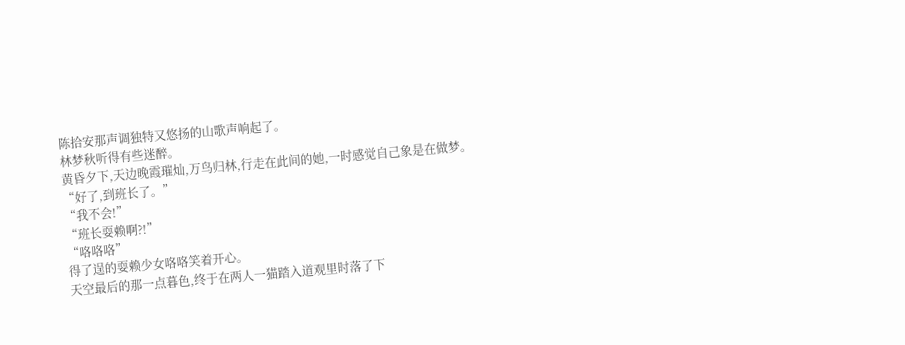陈拾安那声调独特又悠扬的山歌声响起了。
林梦秋听得有些迷醉。
黄昏夕下,天边晚霞璀灿,万鸟归林,行走在此间的她,一时感觉自己象是在做梦。
“好了,到班长了。”
“我不会!”
“班长耍赖啊?!”
“咯咯咯”
得了逞的耍赖少女咯咯笑着开心。
天空最后的那一点暮色,终于在两人一猫踏入道观里时落了下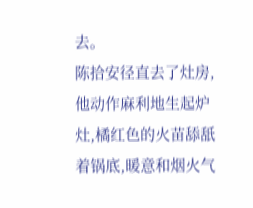去。
陈拾安径直去了灶房,他动作麻利地生起炉灶,橘红色的火苗舔舐着锅底,暖意和烟火气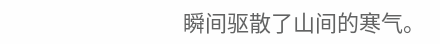瞬间驱散了山间的寒气。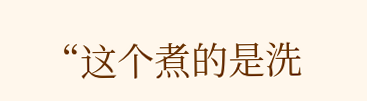“这个煮的是洗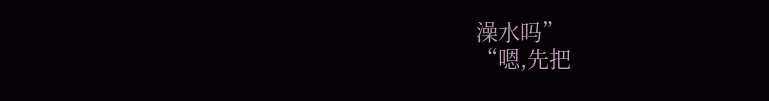澡水吗”
“嗯,先把